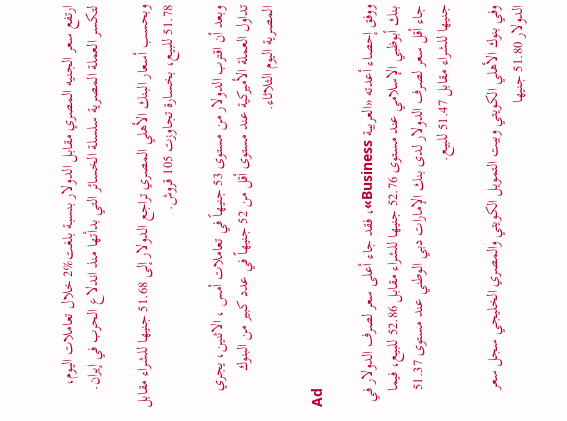ارتفع سعر الجنيه المصري مقابل الدولار بنسبة بلغت%2 خلال تعاملات اليوم، لتكسر العملة المصرية سلسلة الخسائر التي بدأتها منذ اندلاع الحرب في إيران.

وبحسب أسعار البنك الأهلي المصري تراجع الدولار إلى 51.68 جنيها للشراء مقابل 51.78 للبيع، بخسارة تجاوزت 105 قروش.

وبعد أن اقترب الدولار من مستوى 53 جنيهاً في تعاملات أمس ، الاثنين، يجري تداول العملة الأميركية عند مستوى أقل من 52 جنيهاً في عدد كبير من البنوك المصرية اليوم الثلاثاء.

Ad

ووفق إحصاء أعدته «العربية Business»، فقد جاء أعلى سعر لصرف الدولار في بنك أبوظبي الإسلامي عند مستوى 52.76 جنيها للشراء مقابل 52.86 للبيع، فيما جاء أقل سعر لصرف الدولار لدى بنك الإمارات دبي الوطني عند مستوى 51.37 جنيها للشراء مقابل 51.47 للبيع.

وفي بنوك الأهلي الكويتي وبيت التمويل الكويتي والمصري الخليجي سجل سعر الدولار 51.80 جنيها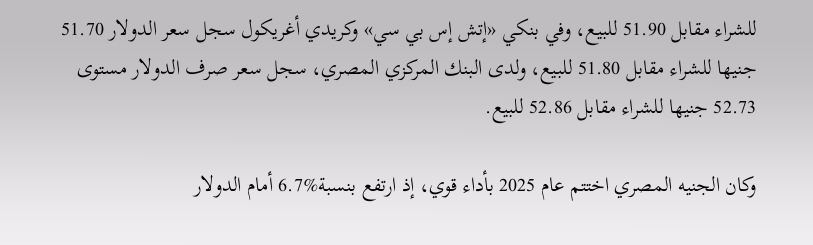للشراء مقابل 51.90 للبيع، وفي بنكي «إتش إس بي سي» وكريدي أغريكول سجل سعر الدولار 51.70 جنيها للشراء مقابل 51.80 للبيع، ولدى البنك المركزي المصري، سجل سعر صرف الدولار مستوى 52.73 جنيها للشراء مقابل 52.86 للبيع.

وكان الجنيه المصري اختتم عام 2025 بأداء قوي، إذ ارتفع بنسبة%6.7 أمام الدولار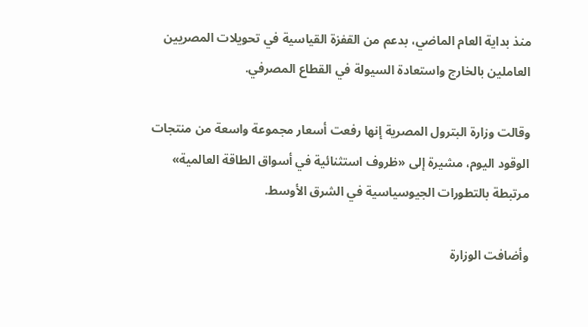منذ بداية العام الماضي، بدعم من القفزة القياسية في تحويلات المصريين العاملين بالخارج واستعادة السيولة في القطاع المصرفي.

وقالت وزارة البترول المصرية إنها رفعت أسعار مجموعة واسعة من ‌منتجات الوقود اليوم، مشيرة ‌إلى «ظروف استثنائية ‌في أسواق الطاقة العالمية» مرتبطة بالتطورات الجيوسياسية في الشرق الأوسط.

وأضافت الوزارة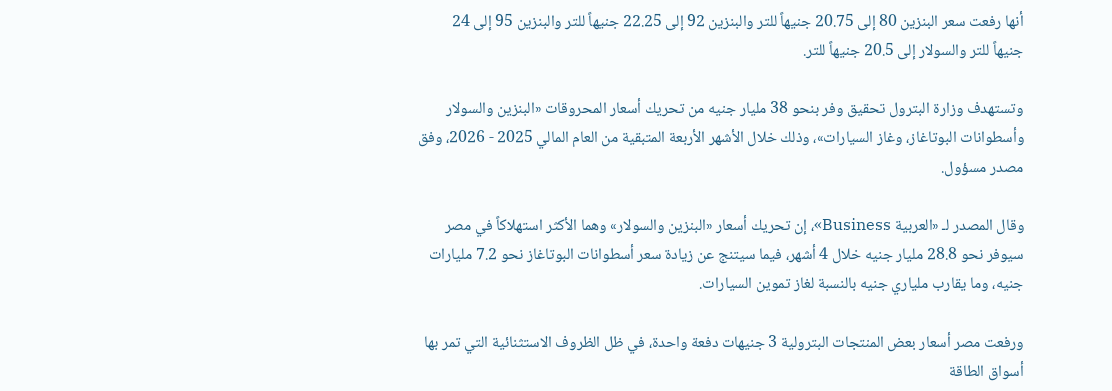أنها ‌رفعت سعر البنزين 80 إلى 20.75 جنيهاً للتر والبنزين 92 إلى 22.25 جنيهاً للتر والبنزين 95 إلى 24 جنيهاً ‌للتر والسولار إلى 20.5 جنيهاً ‌للتر.

وتستهدف وزارة البترول تحقيق وفر بنحو 38 مليار جنيه من تحريك أسعار المحروقات «البنزين والسولار وأسطوانات البوتاغاز، وغاز السيارات»، وذلك خلال الأشهر الأربعة المتبقية من العام المالي 2025 - 2026، وفق مصدر مسؤول.

وقال المصدر لـ «العربية Business»، إن تحريك أسعار «البنزين والسولار» وهما الأكثر استهلاكاً في مصر سيوفر نحو 28.8 مليار جنيه خلال 4 أشهر، فيما سيتنج عن زيادة سعر أسطوانات البوتاغاز نحو 7.2 مليارات جنيه، وما يقارب ملياري جنيه بالنسبة لغاز تموين السيارات.

ورفعت مصر أسعار بعض المنتجات البترولية 3 جنيهات دفعة واحدة، في ظل الظروف الاستثنائية التي تمر بها أسواق الطاقة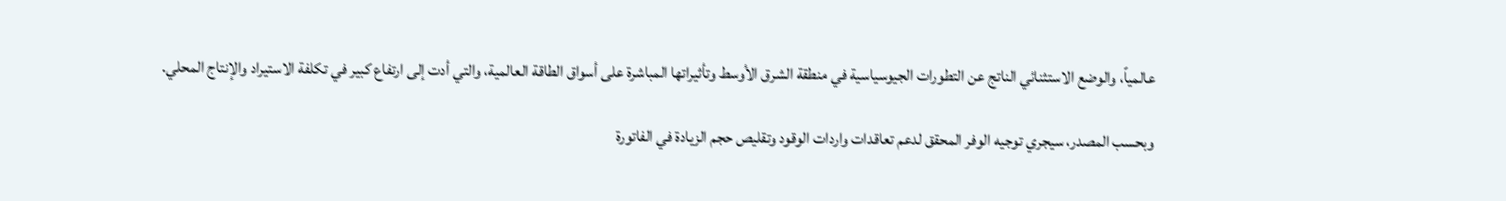عالمياً، والوضع الاستثنائي الناتج عن التطورات الجيوسياسية في منطقة الشرق الأوسط وتأثيراتها المباشرة على أسواق الطاقة العالمية، والتي أدت إلى ارتفاع كبير في تكلفة الاستيراد والإنتاج المحلي.

وبحسب المصدر، سيجري توجيه الوفر المحقق لدعم تعاقدات واردات الوقود وتقليص حجم الزيادة في الفاتورة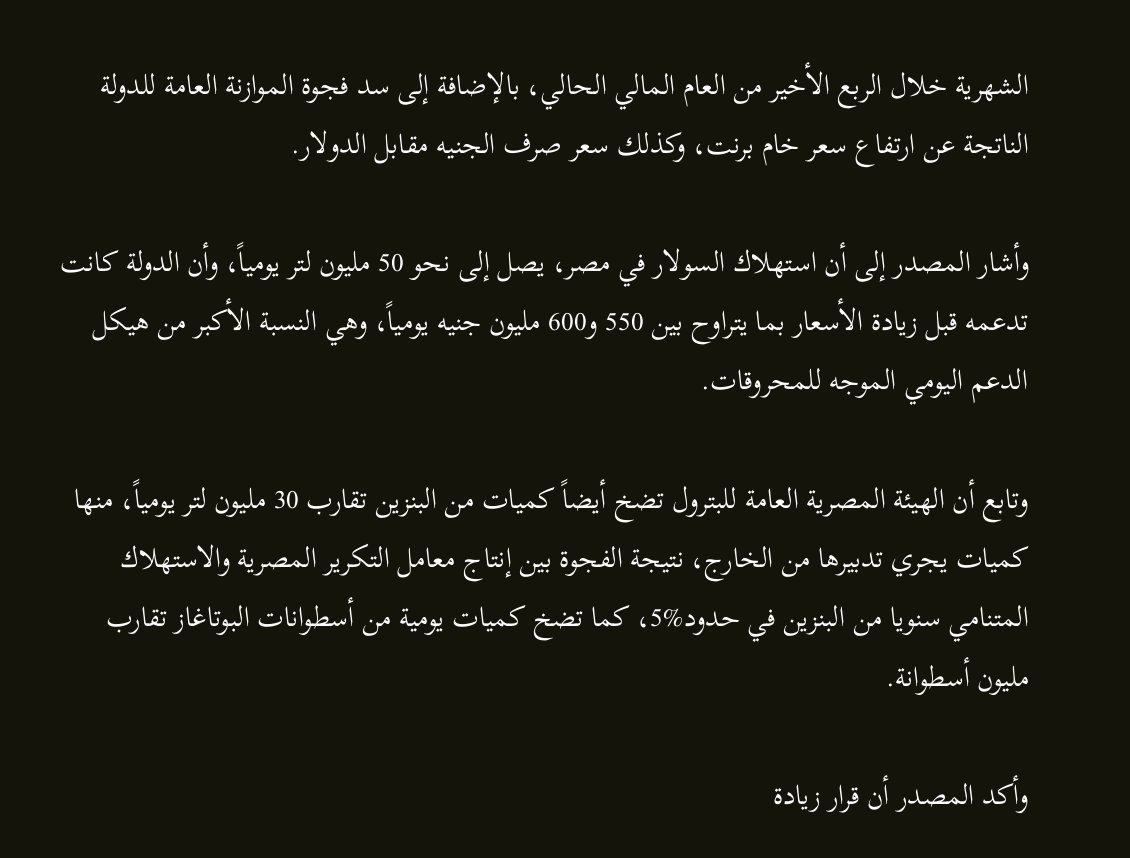الشهرية خلال الربع الأخير من العام المالي الحالي، بالإضافة إلى سد فجوة الموازنة العامة للدولة الناتجة عن ارتفاع سعر خام برنت، وكذلك سعر صرف الجنيه مقابل الدولار.

وأشار المصدر إلى أن استهلاك السولار في مصر، يصل إلى نحو 50 مليون لتر يومياً، وأن الدولة كانت تدعمه قبل زيادة الأسعار بما يتراوح بين 550 و600 مليون جنيه يومياً، وهي النسبة الأكبر من هيكل الدعم اليومي الموجه للمحروقات.

وتابع أن الهيئة المصرية العامة للبترول تضخ أيضاً كميات من البنزين تقارب 30 مليون لتر يومياً، منها كميات يجري تدبيرها من الخارج، نتيجة الفجوة بين إنتاج معامل التكرير المصرية والاستهلاك المتنامي سنويا من البنزين في حدود%5، كما تضخ كميات يومية من أسطوانات البوتاغاز تقارب مليون أسطوانة.

وأكد المصدر أن قرار زيادة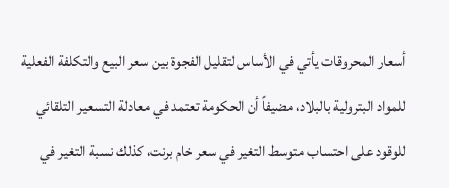أسعار المحروقات يأتي في الأساس لتقليل الفجوة بين سعر البيع والتكلفة الفعلية للمواد البترولية بالبلاد، مضيفاً أن الحكومة تعتمد في معادلة التسعير التلقائي للوقود على احتساب متوسط التغير في سعر خام برنت، كذلك نسبة التغير في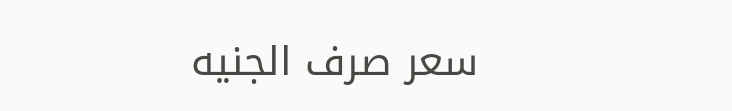سعر صرف الجنيه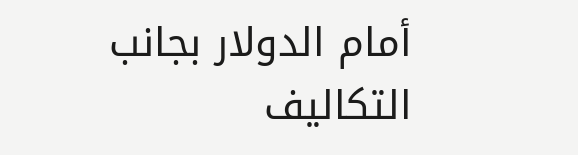أمام الدولار بجانب التكاليف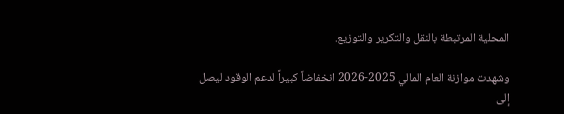المحلية المرتبطة بالنقل والتكرير والتوزيع.

وشهدت موازنة العام المالي 2025-2026 انخفاضاً كبيراً لدعم الوقود ليصل إلى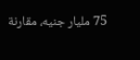75 مليار جنيه، مقارنة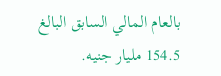بالعام المالي السابق البالغ 154.5 مليار جنيه.